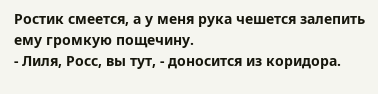Ростик смеется, а у меня рука чешется залепить ему громкую пощечину.
- Лиля, Росс, вы тут, - доносится из коридора.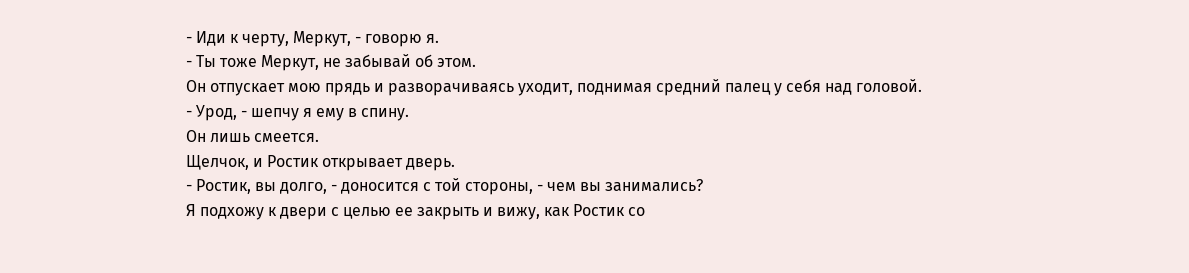- Иди к черту, Меркут, - говорю я.
- Ты тоже Меркут, не забывай об этом.
Он отпускает мою прядь и разворачиваясь уходит, поднимая средний палец у себя над головой.
- Урод, - шепчу я ему в спину.
Он лишь смеется.
Щелчок, и Ростик открывает дверь.
- Ростик, вы долго, - доносится с той стороны, - чем вы занимались?
Я подхожу к двери с целью ее закрыть и вижу, как Ростик со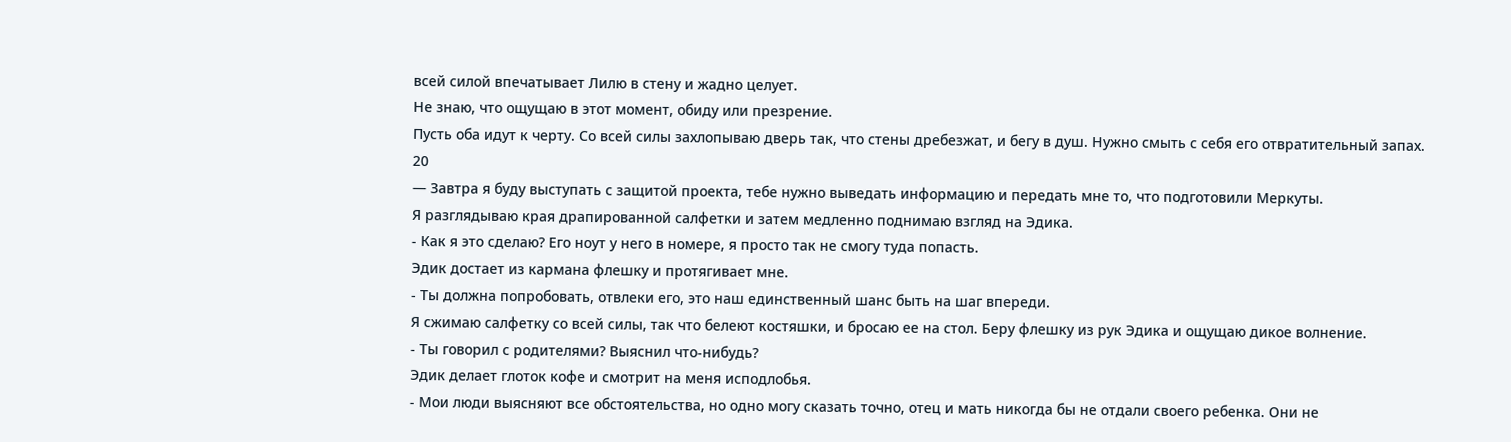всей силой впечатывает Лилю в стену и жадно целует.
Не знаю, что ощущаю в этот момент, обиду или презрение.
Пусть оба идут к черту. Со всей силы захлопываю дверь так, что стены дребезжат, и бегу в душ. Нужно смыть с себя его отвратительный запах.
20
— Завтра я буду выступать с защитой проекта, тебе нужно выведать информацию и передать мне то, что подготовили Меркуты.
Я разглядываю края драпированной салфетки и затем медленно поднимаю взгляд на Эдика.
- Как я это сделаю? Его ноут у него в номере, я просто так не смогу туда попасть.
Эдик достает из кармана флешку и протягивает мне.
- Ты должна попробовать, отвлеки его, это наш единственный шанс быть на шаг впереди.
Я сжимаю салфетку со всей силы, так что белеют костяшки, и бросаю ее на стол. Беру флешку из рук Эдика и ощущаю дикое волнение.
- Ты говорил с родителями? Выяснил что-нибудь?
Эдик делает глоток кофе и смотрит на меня исподлобья.
- Мои люди выясняют все обстоятельства, но одно могу сказать точно, отец и мать никогда бы не отдали своего ребенка. Они не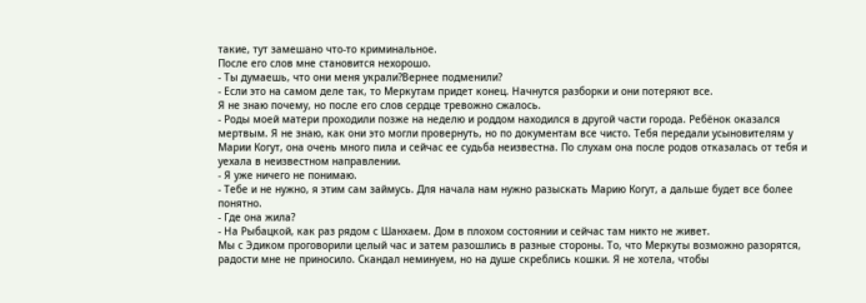такие, тут замешано что-то криминальное.
После его слов мне становится нехорошо.
- Ты думаешь, что они меня украли?Вернее подменили?
- Если это на самом деле так, то Меркутам придет конец. Начнутся разборки и они потеряют все.
Я не знаю почему, но после его слов сердце тревожно сжалось.
- Роды моей матери проходили позже на неделю и роддом находился в другой части города. Ребёнок оказался мертвым. Я не знаю, как они это могли провернуть, но по документам все чисто. Тебя передали усыновителям у Марии Когут, она очень много пила и сейчас ее судьба неизвестна. По слухам она после родов отказалась от тебя и уехала в неизвестном направлении.
- Я уже ничего не понимаю.
- Тебе и не нужно, я этим сам займусь. Для начала нам нужно разыскать Марию Когут, а дальше будет все более понятно.
- Где она жила?
- На Рыбацкой, как раз рядом с Шанхаем. Дом в плохом состоянии и сейчас там никто не живет.
Мы с Эдиком проговорили целый час и затем разошлись в разные стороны. То, что Меркуты возможно разорятся, радости мне не приносило. Скандал неминуем, но на душе скреблись кошки. Я не хотела, чтобы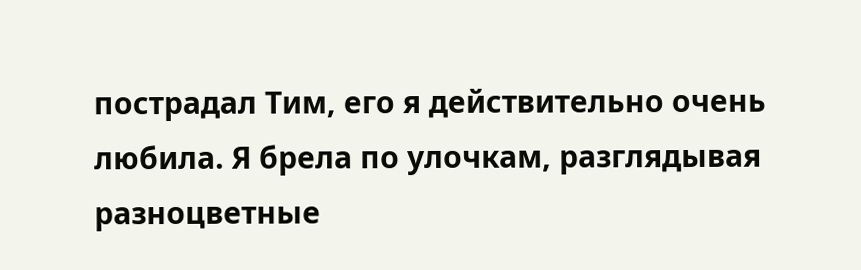пострадал Тим, его я действительно очень любила. Я брела по улочкам, разглядывая разноцветные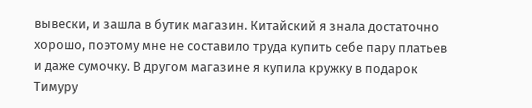вывески, и зашла в бутик магазин. Китайский я знала достаточно хорошо, поэтому мне не составило труда купить себе пару платьев и даже сумочку. В другом магазине я купила кружку в подарок Тимуру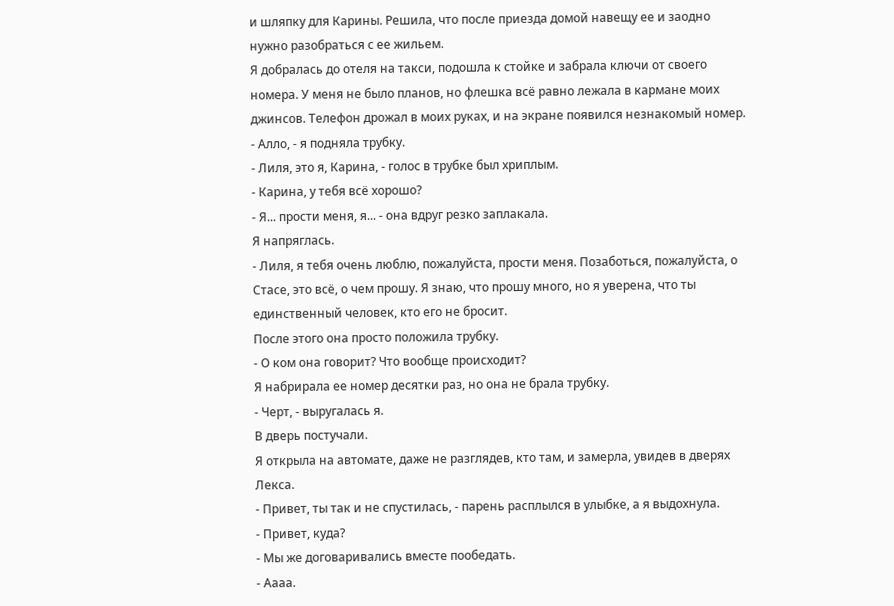и шляпку для Карины. Решила, что после приезда домой навещу ее и заодно нужно разобраться с ее жильем.
Я добралась до отеля на такси, подошла к стойке и забрала ключи от своего номера. У меня не было планов, но флешка всё равно лежала в кармане моих джинсов. Телефон дрожал в моих руках, и на экране появился незнакомый номер.
- Алло, - я подняла трубку.
- Лиля, это я, Карина, - голос в трубке был хриплым.
- Карина, у тебя всё хорошо?
- Я... прости меня, я... - она вдруг резко заплакала.
Я напряглась.
- Лиля, я тебя очень люблю, пожалуйста, прости меня. Позаботься, пожалуйста, о Стасе, это всё, о чем прошу. Я знаю, что прошу много, но я уверена, что ты единственный человек, кто его не бросит.
После этого она просто положила трубку.
- О ком она говорит? Что вообще происходит?
Я набрирала ее номер десятки раз, но она не брала трубку.
- Черт, - выругалась я.
В дверь постучали.
Я открыла на автомате, даже не разглядев, кто там, и замерла, увидев в дверях Лекса.
- Привет, ты так и не спустилась, - парень расплылся в улыбке, а я выдохнула.
- Привет, куда?
- Мы же договаривались вместе пообедать.
- Аааа.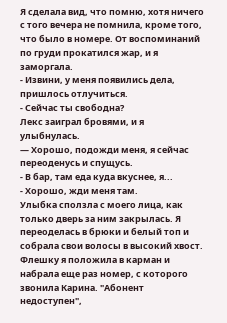Я сделала вид, что помню, хотя ничего с того вечера не помнила, кроме того, что было в номере. От воспоминаний по груди прокатился жар, и я заморгала.
- Извини, у меня появились дела, пришлось отлучиться.
- Сейчас ты свободна?
Лекс заиграл бровями, и я улыбнулась.
— Хорошо, подожди меня, я сейчас переоденусь и спущусь.
- В бар, там еда куда вкуснее, я...
- Хорошо, жди меня там.
Улыбка сползла с моего лица, как только дверь за ним закрылась. Я переоделась в брюки и белый топ и собрала свои волосы в высокий хвост. Флешку я положила в карман и набрала еще раз номер, с которого звонила Карина. "Абонент недоступен",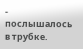- послышалось в трубке.